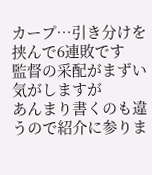カープ…引き分けを挟んで6連敗です
監督の采配がまずい気がしますが
あんまり書くのも違うので紹介に参りま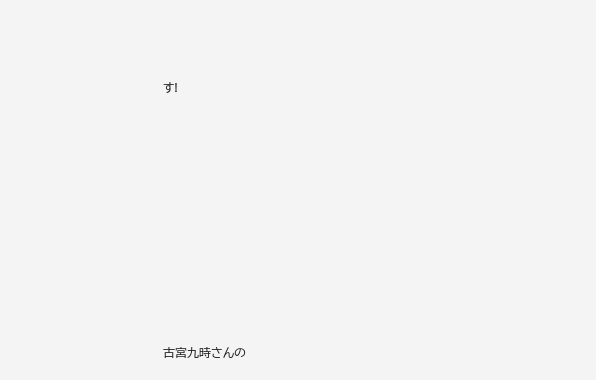す!
















古宮九時さんの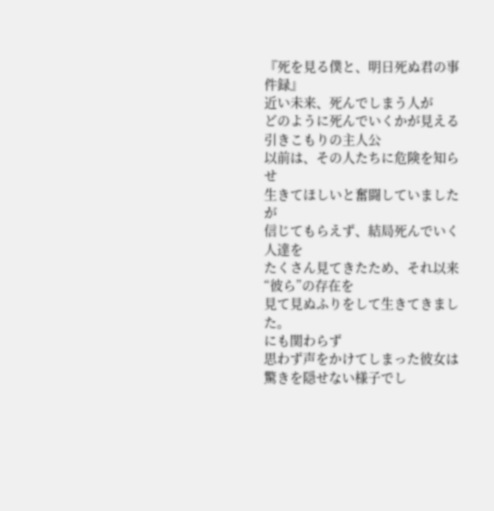『死を見る僕と、明日死ぬ君の事件録』
近い未来、死んでしまう人が
どのように死んでいくかが見える
引きこもりの主人公
以前は、その人たちに危険を知らせ
生きてほしいと奮闘していましたが
信じてもらえず、結局死んでいく人達を
たくさん見てきたため、それ以来
“彼ら”の存在を
見て見ぬふりをして生きてきました。
にも関わらず
思わず声をかけてしまった彼女は
驚きを隠せない様子でし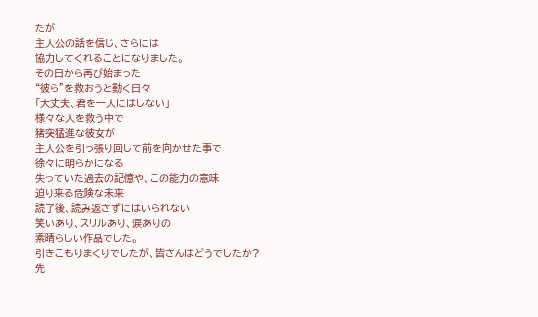たが
主人公の話を信じ、さらには
協力してくれることになりました。
その日から再び始まった
“彼ら”を救おうと動く日々
「大丈夫、君を一人にはしない」
様々な人を救う中で
猪突猛進な彼女が
主人公を引っ張り回して前を向かせた事で
徐々に明らかになる
失っていた過去の記憶や、この能力の意味
迫り来る危険な未来
読了後、読み返さずにはいられない
笑いあり、スリルあり、涙ありの
素晴らしい作品でした。
引きこもりまくりでしたが、皆さんはどうでしたか?
先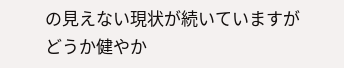の見えない現状が続いていますが
どうか健やか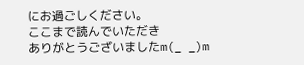にお過ごしください。
ここまで読んでいただき
ありがとうございましたm(_ _)m